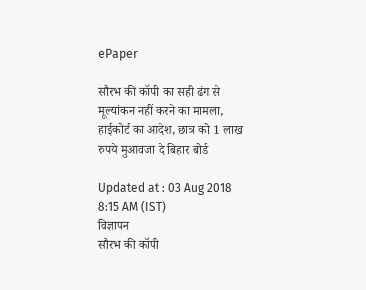ePaper

सौरभ की कॉपी का सही ढंग से मूल्यांकन नहीं करने का मामला, हाईकोर्ट का आदेश, छात्र को 1 लाख रुपये मुआवजा दे बिहार बोर्ड

Updated at : 03 Aug 2018 8:15 AM (IST)
विज्ञापन
सौरभ की कॉपी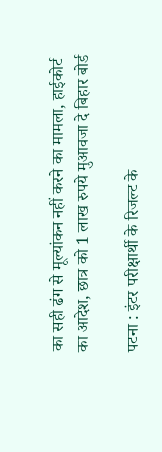का सही ढंग से मूल्यांकन नहीं करने का मामला, हाईकोर्ट का आदेश, छात्र को 1 लाख रुपये मुआवजा दे बिहार बोर्ड

पटना : इंटर परीक्षार्थी के रिजल्ट के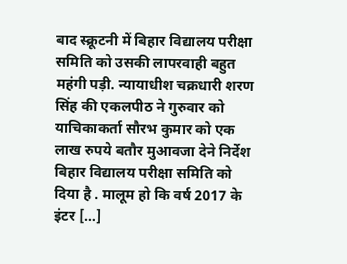बाद स्क्रूटनी में बिहार विद्यालय परीक्षा समिति को उसकी लापरवाही बहुत महंगी पड़ी. न्यायाधीश चक्रधारी शरण सिंह की एकलपीठ ने गुरुवार को याचिकाकर्ता सौरभ कुमार को एक लाख रुपये बतौर मुआवजा देने निर्देश बिहार विद्यालय परीक्षा समिति को दिया है . मालूम हो कि वर्ष 2017 के इंटर […]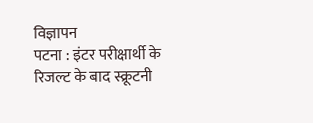विज्ञापन
पटना : इंटर परीक्षार्थी के रिजल्ट के बाद स्क्रूटनी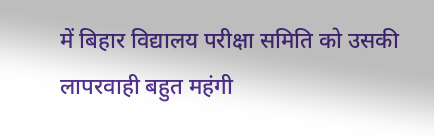में बिहार विद्यालय परीक्षा समिति को उसकी लापरवाही बहुत महंगी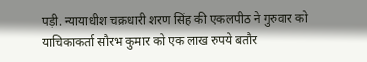पड़ी. न्यायाधीश चक्रधारी शरण सिंह की एकलपीठ ने गुरुवार को याचिकाकर्ता सौरभ कुमार को एक लाख रुपये बतौर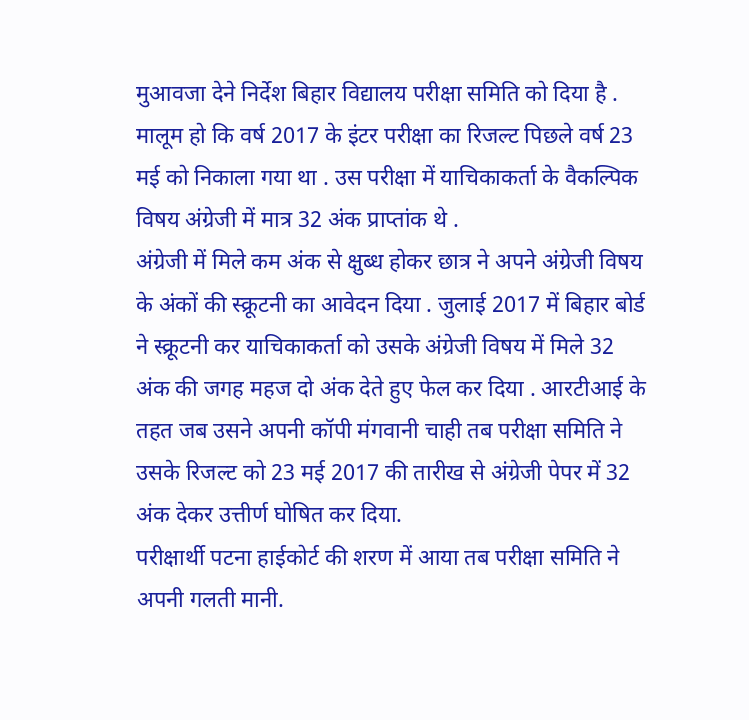मुआवजा देने निर्देश बिहार विद्यालय परीक्षा समिति को दिया है .
मालूम हो कि वर्ष 2017 के इंटर परीक्षा का रिजल्ट पिछले वर्ष 23 मई को निकाला गया था . उस परीक्षा में याचिकाकर्ता के वैकल्पिक विषय अंग्रेजी में मात्र 32 अंक प्राप्तांक थे .
अंग्रेजी में मिले कम अंक से क्षुब्ध होकर छात्र ने अपने अंग्रेजी विषय के अंकों की स्क्रूटनी का आवेदन दिया . जुलाई 2017 में बिहार बोर्ड ने स्क्रूटनी कर याचिकाकर्ता को उसके अंग्रेजी विषय में मिले 32 अंक की जगह महज दो अंक देते हुए फेल कर दिया . आरटीआई के तहत जब उसने अपनी कॉपी मंगवानी चाही तब परीक्षा समिति ने उसके रिजल्ट को 23 मई 2017 की तारीख से अंग्रेजी पेपर में 32 अंक देकर उत्तीर्ण घोषित कर दिया.
परीक्षार्थी पटना हाईकोर्ट की शरण में आया तब परीक्षा समिति ने अपनी गलती मानी.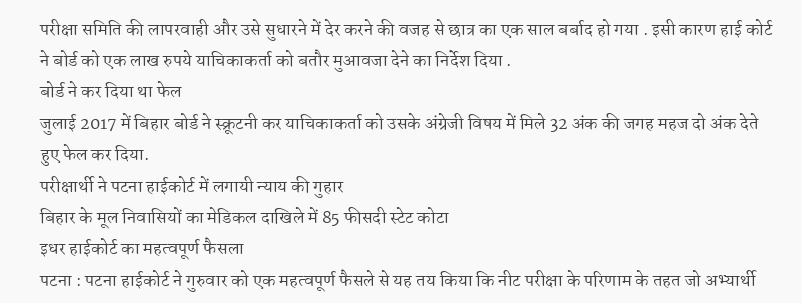परीक्षा समिति की लापरवाही और उसे सुधारने में देर करने की वजह से छात्र का एक साल बर्बाद हो गया . इसी कारण हाई कोर्ट ने बोर्ड को एक लाख रुपये याचिकाकर्ता को बतौर मुआवजा देने का निर्देश दिया .
बोर्ड ने कर दिया था फेल
जुलाई 2017 में बिहार बोर्ड ने स्क्रूटनी कर याचिकाकर्ता को उसके अंग्रेजी विषय में मिले 32 अंक की जगह महज दो अंक देते हुए फेल कर दिया.
परीक्षार्थी ने पटना हाईकोर्ट में लगायी न्याय की गुहार
बिहार के मूल निवासियों का मेडिकल दाखिले में 85 फीसदी स्टेट कोटा
इधर हाईकोर्ट का महत्वपूर्ण फैसला
पटना : पटना हाईकोर्ट ने गुरुवार को एक महत्वपूर्ण फैसले से यह तय किया कि नीट परीक्षा के परिणाम के तहत जो अभ्यार्थी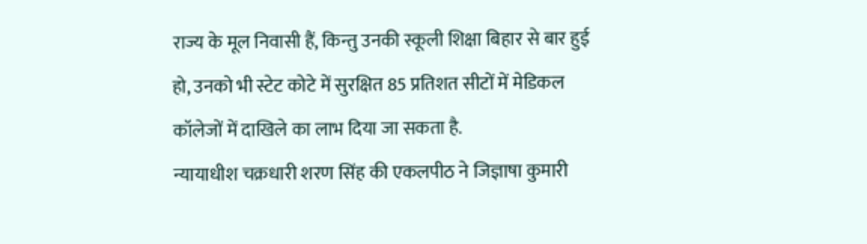राज्य के मूल निवासी हैं, किन्तु उनकी स्कूली शिक्षा बिहार से बार हुई हो, उनको भी स्टेट कोटे में सुरक्षित 85 प्रतिशत सीटों में मेडिकल कॉलेजों में दाखिले का लाभ दिया जा सकता है.
न्यायाधीश चक्रधारी शरण सिंह की एकलपीठ ने जिज्ञाषा कुमारी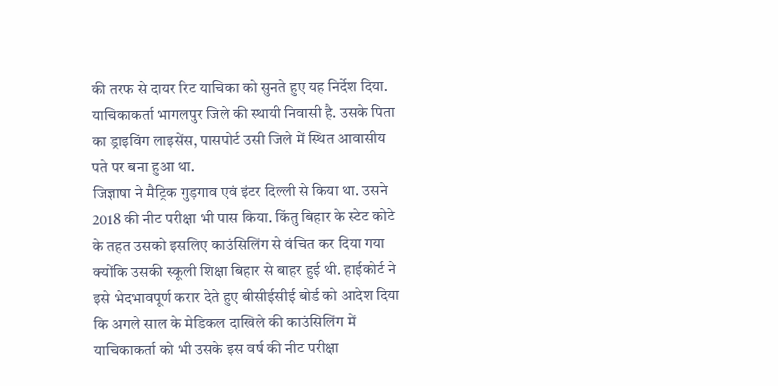की तरफ से दायर रिट याचिका को सुनते हुए यह निर्देश दिया. याचिकाकर्ता भागलपुर जिले की स्थायी निवासी है. उसके पिता का ड्राइविंग लाइसेंस, पासपोर्ट उसी जिले में स्थित आवासीय पते पर बना हुआ था.
जिज्ञाषा ने मैट्रिक गुड़गाव एवं इंटर दिल्ली से किया था. उसने 2018 की नीट परीक्षा भी पास किया. किंतु बिहार के स्टेट कोटे के तहत उसको इसलिए काउंसिलिंग से वंचित कर दिया गया क्योंकि उसकी स्कूली शिक्षा बिहार से बाहर हुई थी. हाईकोर्ट ने इसे भेदभावपूर्ण करार देते हुए बीसीईसीई बोर्ड को आदेश दिया कि अगले साल के मेडिकल दाखिले की काउंसिलिंग में याचिकाकर्ता को भी उसके इस वर्ष की नीट परीक्षा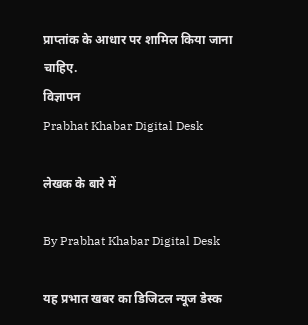प्राप्तांक के आधार पर शामिल किया जाना चाहिए.
विज्ञापन
Prabhat Khabar Digital Desk

लेखक के बारे में

By Prabhat Khabar Digital Desk

यह प्रभात खबर का डिजिटल न्यूज डेस्क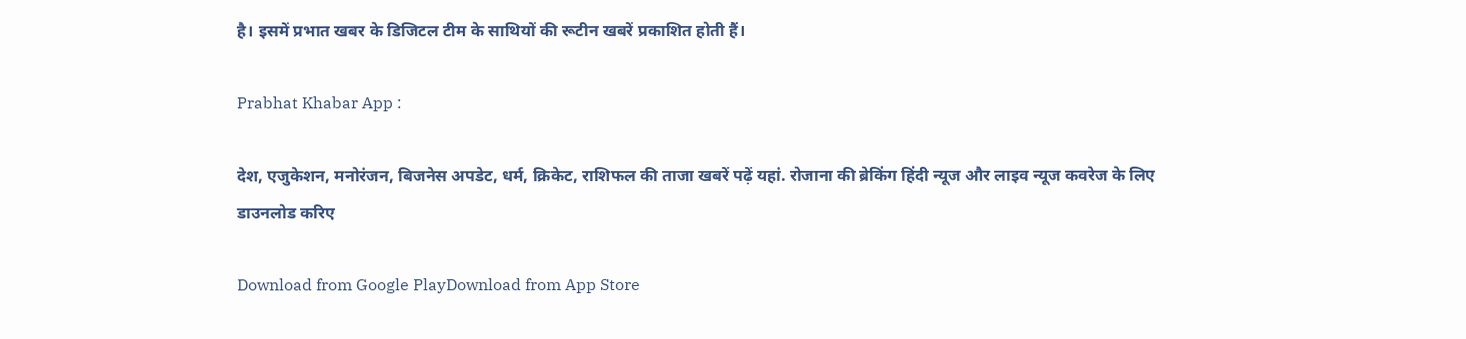है। इसमें प्रभात खबर के डिजिटल टीम के साथियों की रूटीन खबरें प्रकाशित होती हैं।

Prabhat Khabar App :

देश, एजुकेशन, मनोरंजन, बिजनेस अपडेट, धर्म, क्रिकेट, राशिफल की ताजा खबरें पढ़ें यहां. रोजाना की ब्रेकिंग हिंदी न्यूज और लाइव न्यूज कवरेज के लिए डाउनलोड करिए

Download from Google PlayDownload from App Store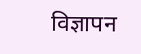विज्ञापन